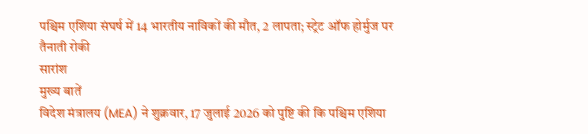पश्चिम एशिया संघर्ष में 14 भारतीय नाविकों की मौत, 2 लापता; स्ट्रेट ऑफ होर्मुज पर तैनाती रोकी
सारांश
मुख्य बातें
विदेश मंत्रालय (MEA) ने शुक्रवार, 17 जुलाई 2026 को पुष्टि की कि पश्चिम एशिया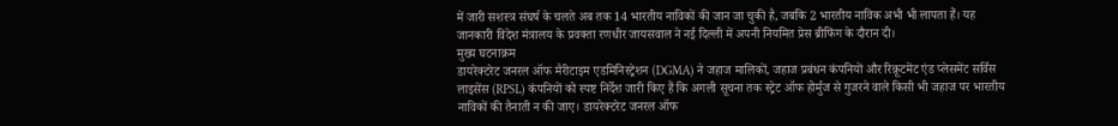में जारी सशस्त्र संघर्ष के चलते अब तक 14 भारतीय नाविकों की जान जा चुकी है, जबकि 2 भारतीय नाविक अभी भी लापता हैं। यह जानकारी विदेश मंत्रालय के प्रवक्ता रणधीर जायसवाल ने नई दिल्ली में अपनी नियमित प्रेस ब्रीफिंग के दौरान दी।
मुख्य घटनाक्रम
डायरेक्टरेट जनरल ऑफ मैरीटाइम एडमिनिस्ट्रेशन (DGMA) ने जहाज मालिकों, जहाज प्रबंधन कंपनियों और रिक्रूटमेंट एंड प्लेसमेंट सर्विस लाइसेंस (RPSL) कंपनियों को स्पष्ट निर्देश जारी किए हैं कि अगली सूचना तक स्ट्रेट ऑफ होर्मुज से गुजरने वाले किसी भी जहाज पर भारतीय नाविकों की तैनाती न की जाए। डायरेक्टरेट जनरल ऑफ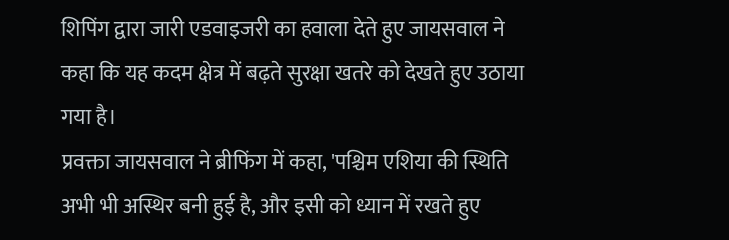शिपिंग द्वारा जारी एडवाइजरी का हवाला देते हुए जायसवाल ने कहा कि यह कदम क्षेत्र में बढ़ते सुरक्षा खतरे को देखते हुए उठाया गया है।
प्रवक्ता जायसवाल ने ब्रीफिंग में कहा, 'पश्चिम एशिया की स्थिति अभी भी अस्थिर बनी हुई है, और इसी को ध्यान में रखते हुए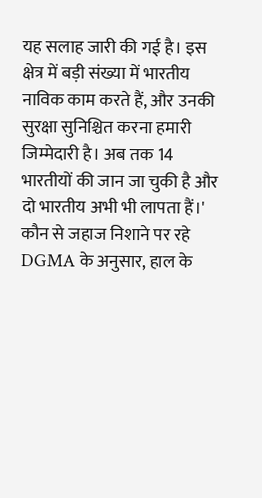यह सलाह जारी की गई है। इस क्षेत्र में बड़ी संख्या में भारतीय नाविक काम करते हैं, और उनकी सुरक्षा सुनिश्चित करना हमारी जिम्मेदारी है। अब तक 14 भारतीयों की जान जा चुकी है और दो भारतीय अभी भी लापता हैं।'
कौन से जहाज निशाने पर रहे
DGMA के अनुसार, हाल के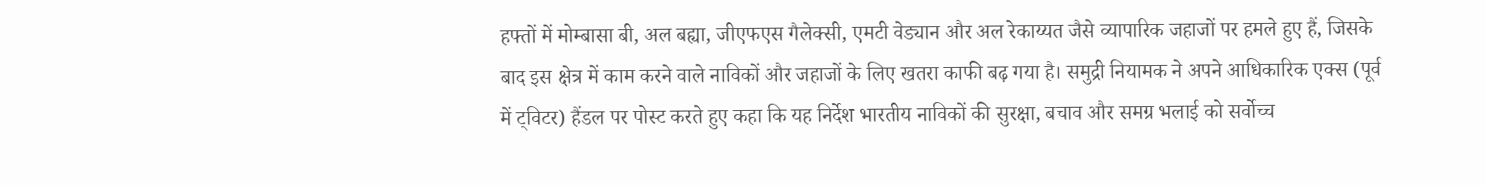हफ्तों में मोम्बासा बी, अल बह्या, जीएफएस गैलेक्सी, एमटी वेड्यान और अल रेकाय्यत जैसे व्यापारिक जहाजों पर हमले हुए हैं, जिसके बाद इस क्षेत्र में काम करने वाले नाविकों और जहाजों के लिए खतरा काफी बढ़ गया है। समुद्री नियामक ने अपने आधिकारिक एक्स (पूर्व में ट्विटर) हैंडल पर पोस्ट करते हुए कहा कि यह निर्देश भारतीय नाविकों की सुरक्षा, बचाव और समग्र भलाई को सर्वोच्च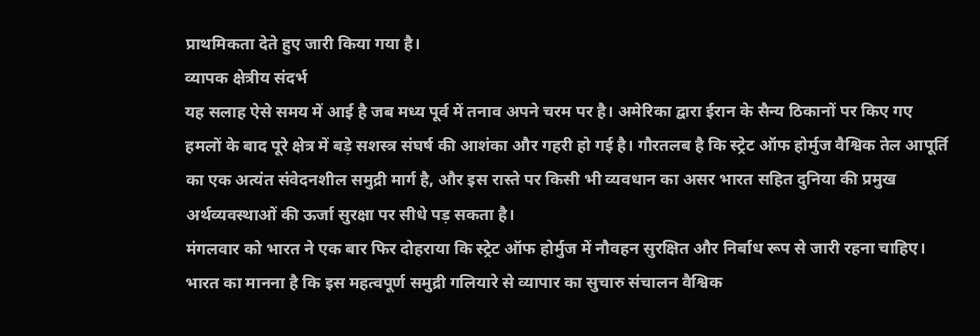प्राथमिकता देते हुए जारी किया गया है।
व्यापक क्षेत्रीय संदर्भ
यह सलाह ऐसे समय में आई है जब मध्य पूर्व में तनाव अपने चरम पर है। अमेरिका द्वारा ईरान के सैन्य ठिकानों पर किए गए हमलों के बाद पूरे क्षेत्र में बड़े सशस्त्र संघर्ष की आशंका और गहरी हो गई है। गौरतलब है कि स्ट्रेट ऑफ होर्मुज वैश्विक तेल आपूर्ति का एक अत्यंत संवेदनशील समुद्री मार्ग है, और इस रास्ते पर किसी भी व्यवधान का असर भारत सहित दुनिया की प्रमुख अर्थव्यवस्थाओं की ऊर्जा सुरक्षा पर सीधे पड़ सकता है।
मंगलवार को भारत ने एक बार फिर दोहराया कि स्ट्रेट ऑफ होर्मुज में नौवहन सुरक्षित और निर्बाध रूप से जारी रहना चाहिए। भारत का मानना है कि इस महत्वपूर्ण समुद्री गलियारे से व्यापार का सुचारु संचालन वैश्विक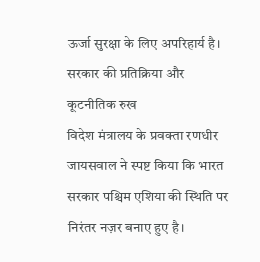ऊर्जा सुरक्षा के लिए अपरिहार्य है।
सरकार की प्रतिक्रिया और कूटनीतिक रुख
विदेश मंत्रालय के प्रवक्ता रणधीर जायसवाल ने स्पष्ट किया कि भारत सरकार पश्चिम एशिया की स्थिति पर निरंतर नज़र बनाए हुए है।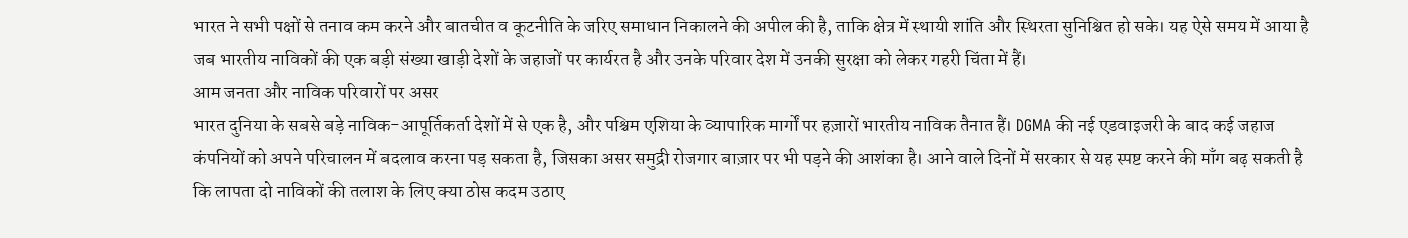भारत ने सभी पक्षों से तनाव कम करने और बातचीत व कूटनीति के जरिए समाधान निकालने की अपील की है, ताकि क्षेत्र में स्थायी शांति और स्थिरता सुनिश्चित हो सके। यह ऐसे समय में आया है जब भारतीय नाविकों की एक बड़ी संख्या खाड़ी देशों के जहाजों पर कार्यरत है और उनके परिवार देश में उनकी सुरक्षा को लेकर गहरी चिंता में हैं।
आम जनता और नाविक परिवारों पर असर
भारत दुनिया के सबसे बड़े नाविक-आपूर्तिकर्ता देशों में से एक है, और पश्चिम एशिया के व्यापारिक मार्गों पर हज़ारों भारतीय नाविक तैनात हैं। DGMA की नई एडवाइजरी के बाद कई जहाज कंपनियों को अपने परिचालन में बदलाव करना पड़ सकता है, जिसका असर समुद्री रोजगार बाज़ार पर भी पड़ने की आशंका है। आने वाले दिनों में सरकार से यह स्पष्ट करने की माँग बढ़ सकती है कि लापता दो नाविकों की तलाश के लिए क्या ठोस कदम उठाए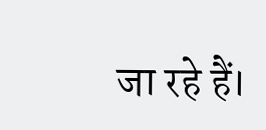जा रहे हैं।